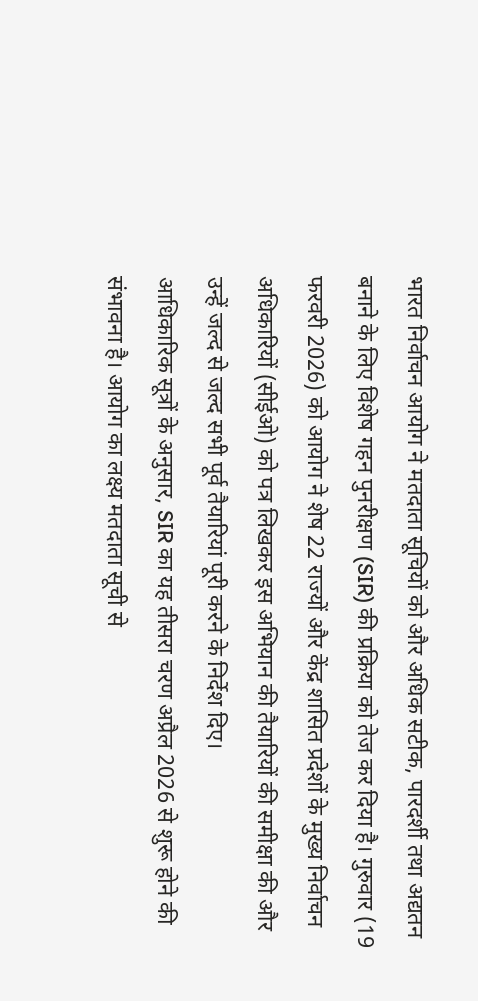भारत निर्वाचन आयोग ने मतदाता सूचियों को और अधिक सटीक, पारदर्शी तथा अद्यतन बनाने के लिए विशेष गहन पुनरीक्षण (SIR) की प्रक्रिया को तेज कर दिया है। गुरुवार (19 फरवरी 2026) को आयोग ने शेष 22 राज्यों और केंद्र शासित प्रदेशों के मुख्य निर्वाचन अधिकारियों (सीईओ) को पत्र लिखकर इस अभियान की तैयारियों की समीक्षा की और उन्हें जल्द से जल्द सभी पूर्व तैयारियां पूरी करने के निर्देश दिए।
आधिकारिक सूत्रों के अनुसार, SIR का यह तीसरा चरण अप्रैल 2026 से शुरू होने की संभावना है। आयोग का लक्ष्य मतदाता सूची से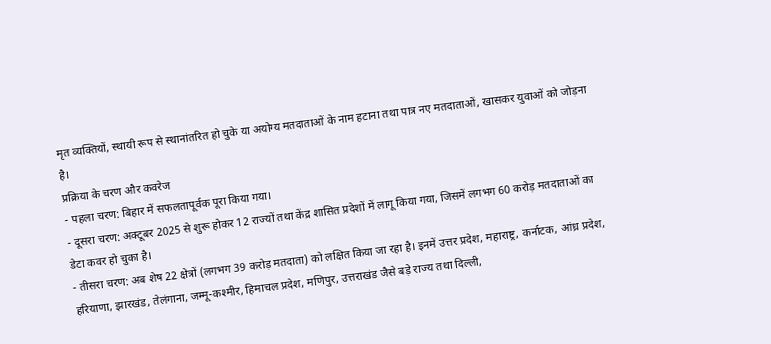मृत व्यक्तियों, स्थायी रूप से स्थानांतरित हो चुके या अयोग्य मतदाताओं के नाम हटाना तथा पात्र नए मतदाताओं, खासकर युवाओं को जोड़ना है।
प्रक्रिया के चरण और कवरेज
- पहला चरण: बिहार में सफलतापूर्वक पूरा किया गया।
- दूसरा चरण: अक्टूबर 2025 से शुरू होकर 12 राज्यों तथा केंद्र शासित प्रदेशों में लागू किया गया, जिसमें लगभग 60 करोड़ मतदाताओं का डेटा कवर हो चुका है।
- तीसरा चरण: अब शेष 22 क्षेत्रों (लगभग 39 करोड़ मतदाता) को लक्षित किया जा रहा है। इनमें उत्तर प्रदेश, महाराष्ट्र, कर्नाटक, आंध्र प्रदेश, हरियाणा, झारखंड, तेलंगाना, जम्मू-कश्मीर, हिमाचल प्रदेश, मणिपुर, उत्तराखंड जैसे बड़े राज्य तथा दिल्ली,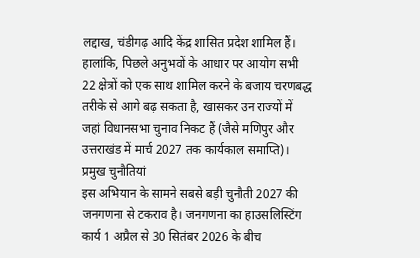लद्दाख, चंडीगढ़ आदि केंद्र शासित प्रदेश शामिल हैं।
हालांकि, पिछले अनुभवों के आधार पर आयोग सभी 22 क्षेत्रों को एक साथ शामिल करने के बजाय चरणबद्ध तरीके से आगे बढ़ सकता है, खासकर उन राज्यों में जहां विधानसभा चुनाव निकट हैं (जैसे मणिपुर और उत्तराखंड में मार्च 2027 तक कार्यकाल समाप्ति)।
प्रमुख चुनौतियां
इस अभियान के सामने सबसे बड़ी चुनौती 2027 की जनगणना से टकराव है। जनगणना का हाउसलिस्टिंग कार्य 1 अप्रैल से 30 सितंबर 2026 के बीच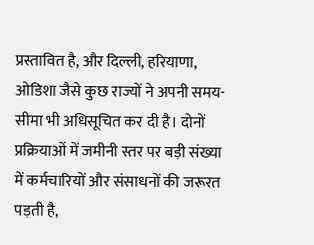प्रस्तावित है, और दिल्ली, हरियाणा, ओडिशा जैसे कुछ राज्यों ने अपनी समय-सीमा भी अधिसूचित कर दी है। दोनों प्रक्रियाओं में जमीनी स्तर पर बड़ी संख्या में कर्मचारियों और संसाधनों की जरूरत पड़ती है,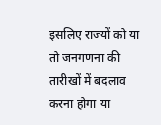इसलिए राज्यों को या तो जनगणना की तारीखों में बदलाव करना होगा या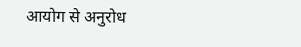आयोग से अनुरोध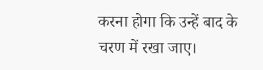करना होगा कि उन्हें बाद के चरण में रखा जाए।